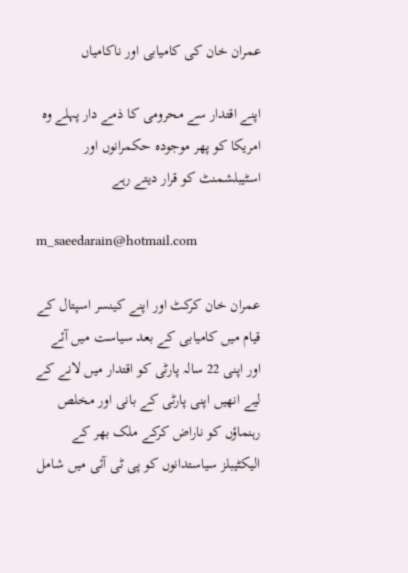عمران خان کی کامیابی اور ناکامیاں

اپنے اقتدار سے محرومی کا ذمے دار پہلے وہ امریکا کو پھر موجودہ حکمرانوں اور اسٹیبلشمنٹ کو قرار دیتے رہے

m_saeedarain@hotmail.com

عمران خان کرکٹ اور اپنے کینسر اسپتال کے قیام میں کامیابی کے بعد سیاست میں آئے اور اپنی 22 سالہ پارٹی کو اقتدار میں لانے کے لیے انھیں اپنی پارٹی کے بانی اور مخلص رہنماؤں کو ناراض کرکے ملک بھر کے الیکٹیبلز سیاستدانوں کو پی ٹی آئی میں شامل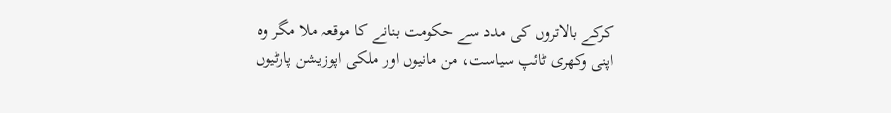کرکے بالاتروں کی مدد سے حکومت بنانے کا موقعہ ملا مگر وہ اپنی وکھری ٹائپ سیاست، من مانیوں اور ملکی اپوزیشن پارٹیوں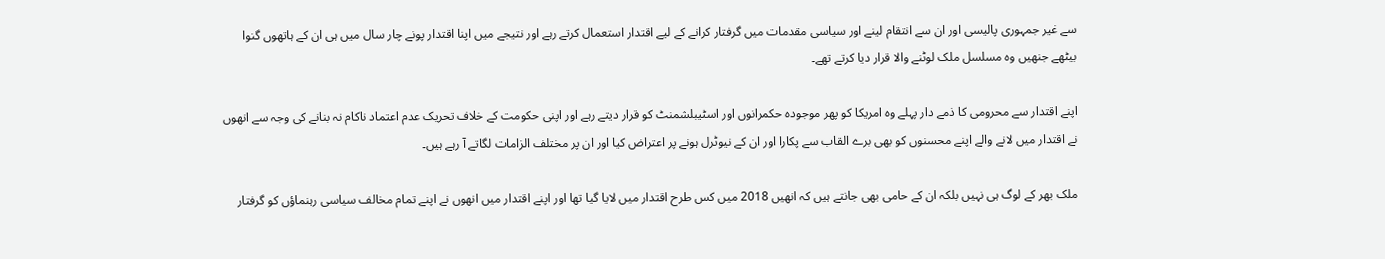سے غیر جمہوری پالیسی اور ان سے انتقام لینے اور سیاسی مقدمات میں گرفتار کرانے کے لیے اقتدار استعمال کرتے رہے اور نتیجے میں اپنا اقتدار پونے چار سال میں ہی ان کے ہاتھوں گنوا بیٹھے جنھیں وہ مسلسل ملک لوٹنے والا قرار دیا کرتے تھے۔

اپنے اقتدار سے محرومی کا ذمے دار پہلے وہ امریکا کو پھر موجودہ حکمرانوں اور اسٹیبلشمنٹ کو قرار دیتے رہے اور اپنی حکومت کے خلاف تحریک عدم اعتماد ناکام نہ بنانے کی وجہ سے انھوں نے اقتدار میں لانے والے اپنے محسنوں کو بھی برے القاب سے پکارا اور ان کے نیوٹرل ہونے پر اعتراض کیا اور ان پر مختلف الزامات لگاتے آ رہے ہیں۔

ملک بھر کے لوگ ہی نہیں بلکہ ان کے حامی بھی جانتے ہیں کہ انھیں 2018 میں کس طرح اقتدار میں لایا گیا تھا اور اپنے اقتدار میں انھوں نے اپنے تمام مخالف سیاسی رہنماؤں کو گرفتار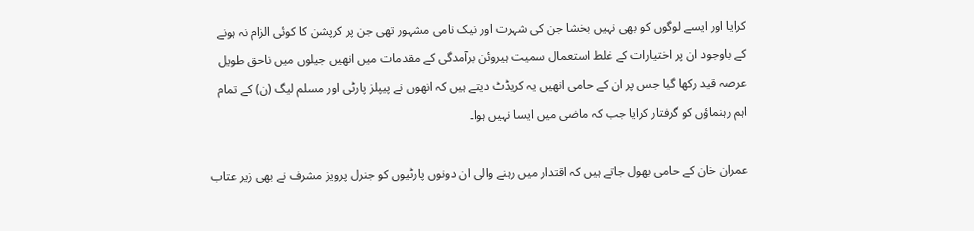کرایا اور ایسے لوگوں کو بھی نہیں بخشا جن کی شہرت اور نیک نامی مشہور تھی جن پر کرپشن کا کوئی الزام نہ ہونے کے باوجود ان پر اختیارات کے غلط استعمال سمیت ہیروئن برآمدگی کے مقدمات میں انھیں جیلوں میں ناحق طویل عرصہ قید رکھا گیا جس پر ان کے حامی انھیں یہ کریڈٹ دیتے ہیں کہ انھوں نے پیپلز پارٹی اور مسلم لیگ (ن) کے تمام اہم رہنماؤں کو گرفتار کرایا جب کہ ماضی میں ایسا نہیں ہوا۔

عمران خان کے حامی بھول جاتے ہیں کہ اقتدار میں رہنے والی ان دونوں پارٹیوں کو جنرل پرویز مشرف نے بھی زیر عتاب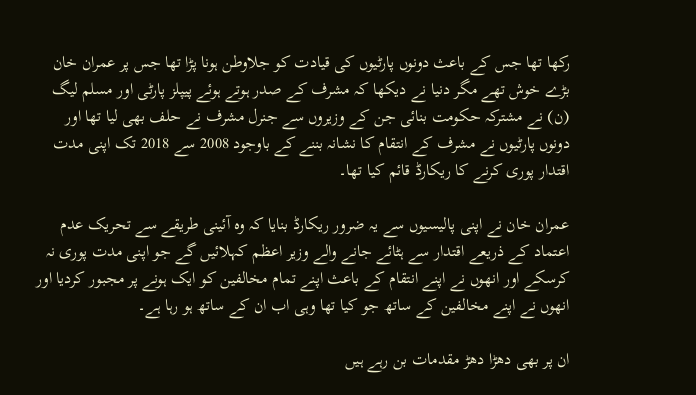رکھا تھا جس کے باعث دونوں پارٹیوں کی قیادت کو جلاوطن ہونا پڑا تھا جس پر عمران خان بڑے خوش تھے مگر دنیا نے دیکھا کہ مشرف کے صدر ہوتے ہوئے پیپلز پارٹی اور مسلم لیگ (ن) نے مشترکہ حکومت بنائی جن کے وزیروں سے جنرل مشرف نے حلف بھی لیا تھا اور دونوں پارٹیوں نے مشرف کے انتقام کا نشانہ بننے کے باوجود 2008 سے 2018 تک اپنی مدت اقتدار پوری کرنے کا ریکارڈ قائم کیا تھا۔

عمران خان نے اپنی پالیسیوں سے یہ ضرور ریکارڈ بنایا کہ وہ آئینی طریقے سے تحریک عدم اعتماد کے ذریعے اقتدار سے ہٹائے جانے والے وزیر اعظم کہلائیں گے جو اپنی مدت پوری نہ کرسکے اور انھوں نے اپنے انتقام کے باعث اپنے تمام مخالفین کو ایک ہونے پر مجبور کردیا اور انھوں نے اپنے مخالفین کے ساتھ جو کیا تھا وہی اب ان کے ساتھ ہو رہا ہے۔

ان پر بھی دھڑا دھڑ مقدمات بن رہے ہیں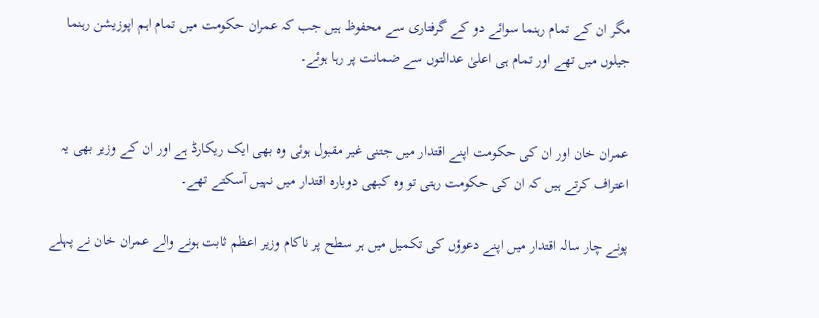مگر ان کے تمام رہنما سوائے دو کے گرفتاری سے محفوظ ہیں جب کہ عمران حکومت میں تمام اہم اپوزیشن رہنما جیلوں میں تھے اور تمام ہی اعلیٰ عدالتوں سے ضمانت پر رہا ہوئے۔


عمران خان اور ان کی حکومت اپنے اقتدار میں جتنی غیر مقبول ہوئی وہ بھی ایک ریکارڈ ہے اور ان کے وزیر بھی یہ اعتراف کرتے ہیں کہ ان کی حکومت رہتی تو وہ کبھی دوبارہ اقتدار میں نہیں آسکتے تھے۔

پونے چار سالہ اقتدار میں اپنے دعوؤں کی تکمیل میں ہر سطح پر ناکام وزیر اعظم ثابت ہونے والے عمران خان نے پہلے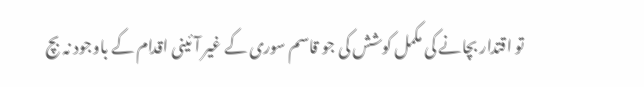تو اقتدار بچانے کی مکمل کوشش کی جو قاسم سوری کے غیر آئینی اقدام کے باوجود نہ بچ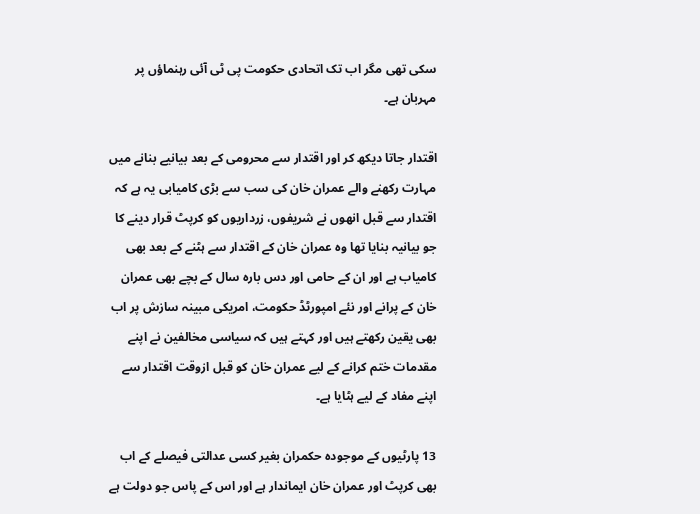سکی تھی مگر اب تک اتحادی حکومت پی ٹی آئی رہنماؤں پر مہربان ہے۔

اقتدار جاتا دیکھ کر اور اقتدار سے محرومی کے بعد بیانیے بنانے میں مہارت رکھنے والے عمران خان کی سب سے بڑی کامیابی یہ ہے کہ اقتدار سے قبل انھوں نے شریفوں، زرداریوں کو کرپٹ قرار دینے کا جو بیانیہ بنایا تھا وہ عمران خان کے اقتدار سے ہٹنے کے بعد بھی کامیاب ہے اور ان کے حامی اور دس بارہ سال کے بچے بھی عمران خان کے پرانے اور نئے امپورٹڈ حکومت، امریکی مبینہ سازش پر اب بھی یقین رکھتے ہیں اور کہتے ہیں کہ سیاسی مخالفین نے اپنے مقدمات ختم کرانے کے لیے عمران خان کو قبل ازوقت اقتدار سے اپنے مفاد کے لیے ہٹایا ہے۔

13 پارٹیوں کے موجودہ حکمران بغیر کسی عدالتی فیصلے کے اب بھی کرپٹ اور عمران خان ایماندار ہے اور اس کے پاس جو دولت ہے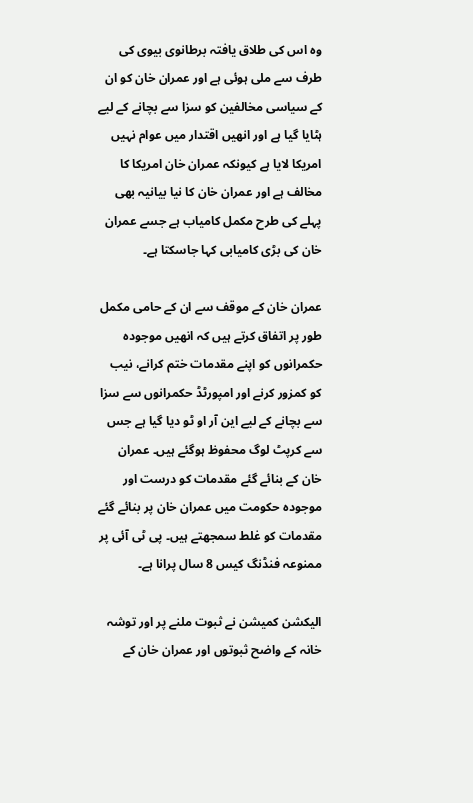وہ اس کی طلاق یافتہ برطانوی بیوی کی طرف سے ملی ہوئی ہے اور عمران خان کو ان کے سیاسی مخالفین کو سزا سے بچانے کے لیے ہٹایا گیا ہے اور انھیں اقتدار میں عوام نہیں امریکا لایا ہے کیونکہ عمران خان امریکا کا مخالف ہے اور عمران خان کا نیا بیانیہ بھی پہلے کی طرح مکمل کامیاب ہے جسے عمران خان کی بڑی کامیابی کہا جاسکتا ہے۔

عمران خان کے موقف سے ان کے حامی مکمل طور پر اتفاق کرتے ہیں کہ انھیں موجودہ حکمرانوں کو اپنے مقدمات ختم کرانے، نیب کو کمزور کرنے اور امپورٹڈ حکمرانوں سے سزا سے بچانے کے لیے این آر او ٹو دیا گیا ہے جس سے کرپٹ لوگ محفوظ ہوگئے ہیں۔ عمران خان کے بنائے گئے مقدمات کو درست اور موجودہ حکومت میں عمران خان پر بنائے گئے مقدمات کو غلط سمجھتے ہیں۔ پی ٹی آئی پر ممنوعہ فنڈنگ کیس 8 سال پرانا ہے۔

الیکشن کمیشن نے ثبوت ملنے پر اور توشہ خانہ کے واضح ثبوتوں اور عمران خان کے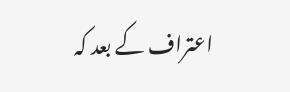اعتراف کے بعد کہ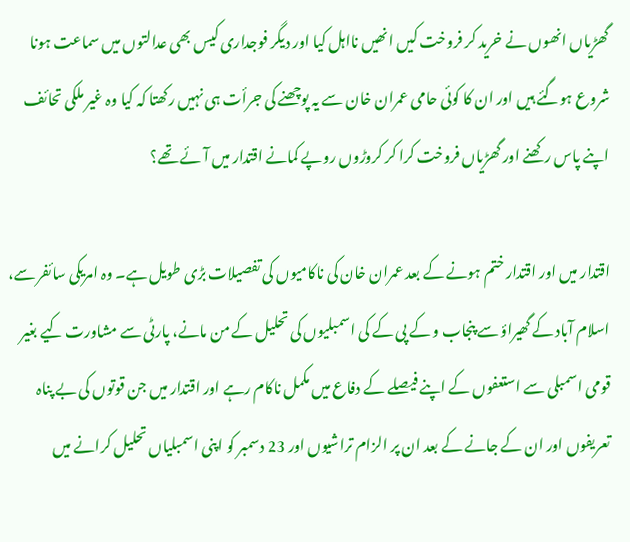گھڑیاں انھوں نے خرید کر فروخت کیں انھیں نااہل کیا اور دیگر فوجداری کیس بھی عدالتوں میں سماعت ہونا شروع ہوگئے ہیں اور ان کا کوئی حامی عمران خان سے یہ پوچھنے کی جرأت ہی نہیں رکھتا کہ کیا وہ غیر ملکی تحائف اپنے پاس رکھنے اور گھڑیاں فروخت کرا کر کروڑوں روپے کمانے اقتدار میں آئے تھے؟

اقتدار میں اور اقتدار ختم ہونے کے بعد عمران خان کی ناکامیوں کی تفصیلات بڑی طویل ہے۔ وہ امریکی سائفر سے، اسلام آباد کے گھیراؤ سے پنجاب و کے پی کے کی اسمبلیوں کی تحلیل کے من مانے، پارٹی سے مشاورت کیے بغیر قومی اسمبلی سے استعفوں کے اپنے فیصلے کے دفاع میں مکمل ناکام رہے اور اقتدار میں جن قوتوں کی بے پناہ تعریفوں اور ان کے جانے کے بعد ان پر الزام تراشیوں اور 23 دسمبر کو اپنی اسمبلیاں تحلیل کرانے میں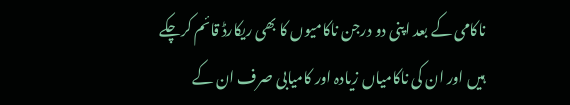ناکامی کے بعد اپنی دو درجن ناکامیوں کا بھی ریکارڈ قائم کرچکے ہیں اور ان کی ناکامیاں زیادہ اور کامیابی صرف ان کے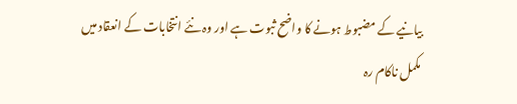بیانیے کے مضبوط ہونے کا واضح ثبوت ہے اور وہ نئے انتخابات کے انعقاد میں مکمل ناکام رہ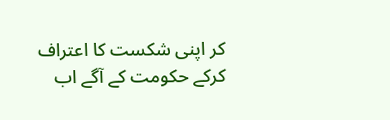کر اپنی شکست کا اعتراف کرکے حکومت کے آگے اب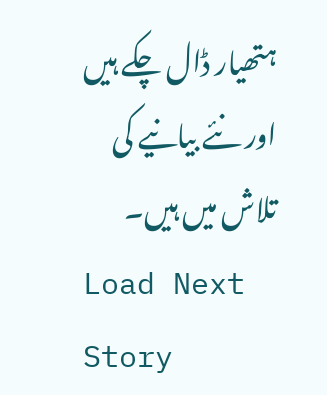ہتھیار ڈال چکے ہیں اور نئے بیانیے کی تلاش میں ہیں۔
Load Next Story